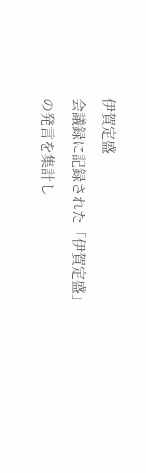伊賀定盛
会議録に記録された「伊賀定盛」の発言を集計し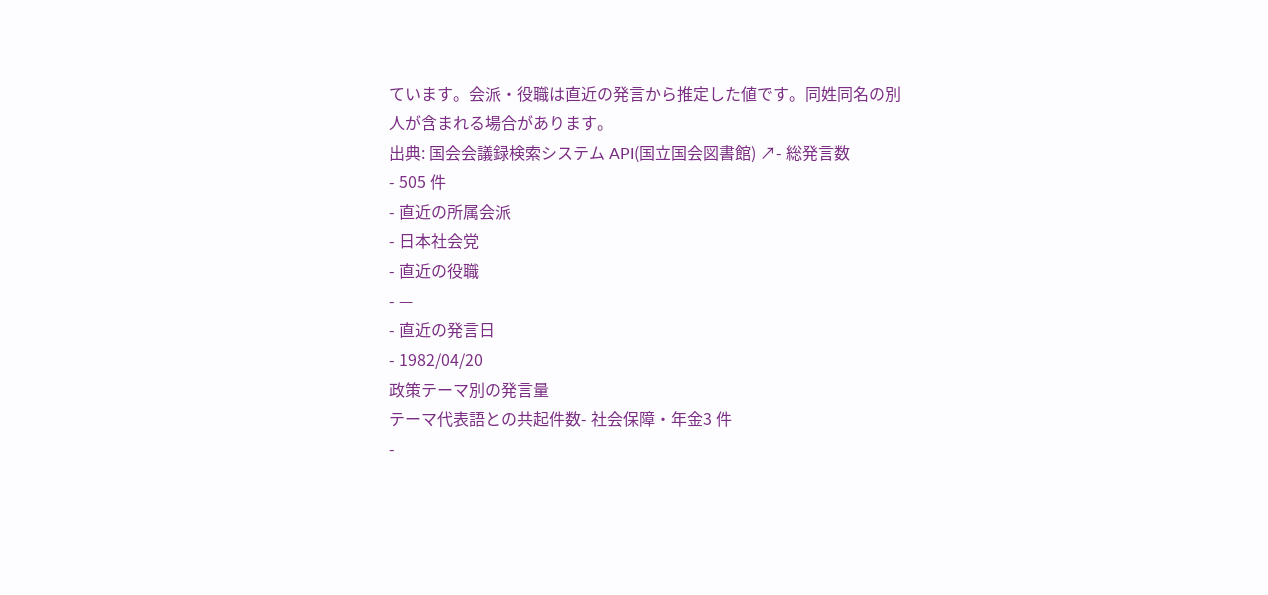ています。会派・役職は直近の発言から推定した値です。同姓同名の別人が含まれる場合があります。
出典: 国会会議録検索システム API(国立国会図書館) ↗- 総発言数
- 505 件
- 直近の所属会派
- 日本社会党
- 直近の役職
- —
- 直近の発言日
- 1982/04/20
政策テーマ別の発言量
テーマ代表語との共起件数- 社会保障・年金3 件
-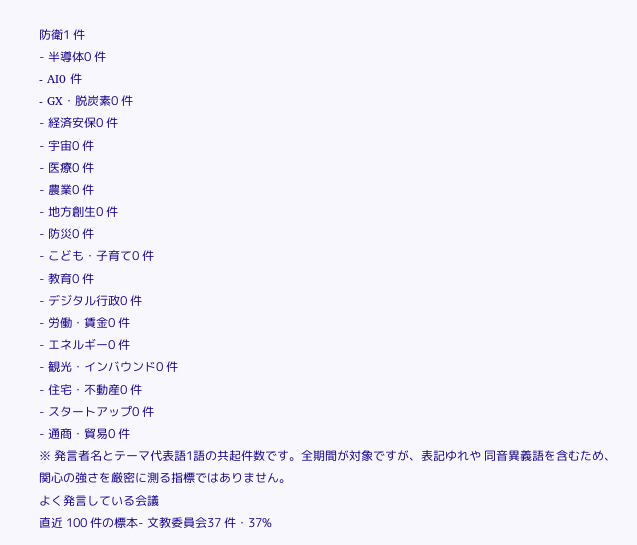防衛1 件
- 半導体0 件
- AI0 件
- GX・脱炭素0 件
- 経済安保0 件
- 宇宙0 件
- 医療0 件
- 農業0 件
- 地方創生0 件
- 防災0 件
- こども・子育て0 件
- 教育0 件
- デジタル行政0 件
- 労働・賃金0 件
- エネルギー0 件
- 観光・インバウンド0 件
- 住宅・不動産0 件
- スタートアップ0 件
- 通商・貿易0 件
※ 発言者名とテーマ代表語1語の共起件数です。全期間が対象ですが、表記ゆれや 同音異義語を含むため、関心の強さを厳密に測る指標ではありません。
よく発言している会議
直近 100 件の標本- 文教委員会37 件・37%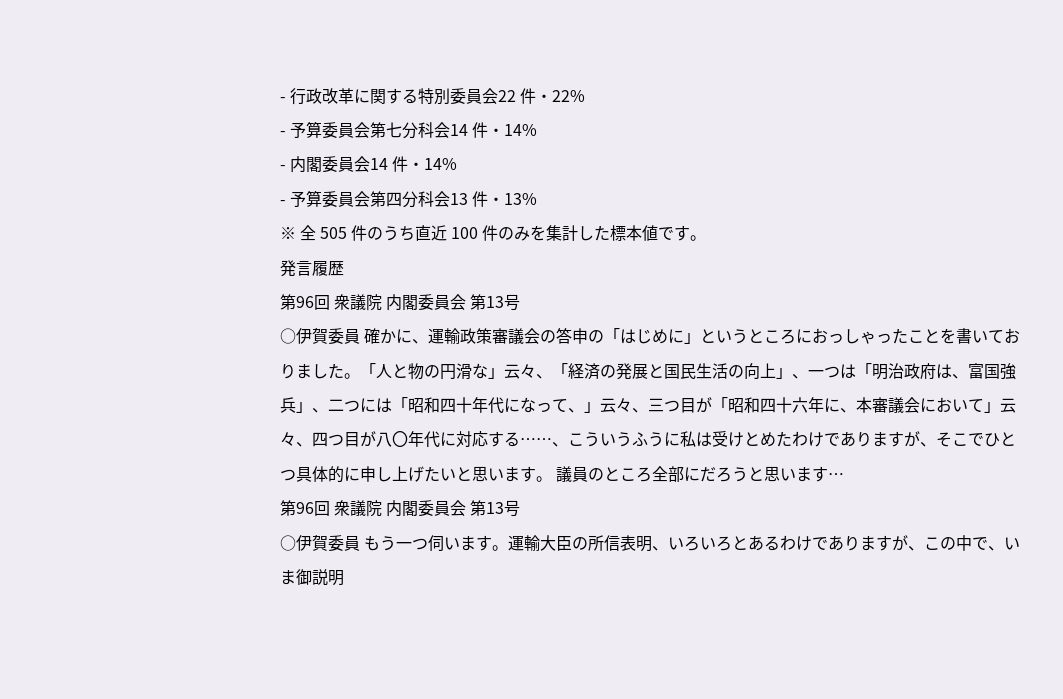- 行政改革に関する特別委員会22 件・22%
- 予算委員会第七分科会14 件・14%
- 内閣委員会14 件・14%
- 予算委員会第四分科会13 件・13%
※ 全 505 件のうち直近 100 件のみを集計した標本値です。
発言履歴
第96回 衆議院 内閣委員会 第13号
○伊賀委員 確かに、運輸政策審議会の答申の「はじめに」というところにおっしゃったことを書いておりました。「人と物の円滑な」云々、「経済の発展と国民生活の向上」、一つは「明治政府は、富国強兵」、二つには「昭和四十年代になって、」云々、三つ目が「昭和四十六年に、本審議会において」云々、四つ目が八〇年代に対応する……、こういうふうに私は受けとめたわけでありますが、そこでひとつ具体的に申し上げたいと思います。 議員のところ全部にだろうと思います…
第96回 衆議院 内閣委員会 第13号
○伊賀委員 もう一つ伺います。運輸大臣の所信表明、いろいろとあるわけでありますが、この中で、いま御説明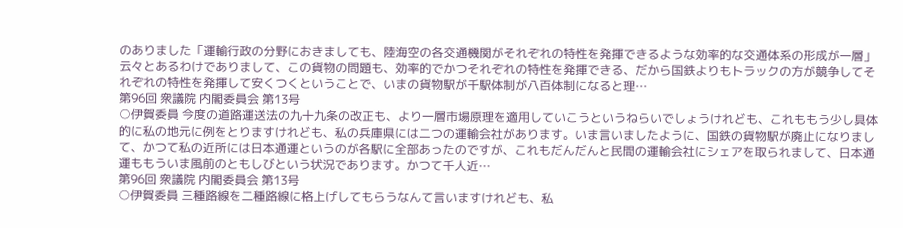のありました「運輸行政の分野におきましても、陸海空の各交通機関がそれぞれの特性を発揮できるような効率的な交通体系の形成が一層」云々とあるわけでありまして、この貨物の問題も、効率的でかつそれぞれの特性を発揮できる、だから国鉄よりもトラックの方が競争してそれぞれの特性を発揮して安くつくということで、いまの貨物駅が千駅体制が八百体制になると理…
第96回 衆議院 内閣委員会 第13号
○伊賀委員 今度の道路運送法の九十九条の改正も、より一層市場原理を適用していこうというねらいでしょうけれども、これももう少し具体的に私の地元に例をとりますけれども、私の兵庫県には二つの運輸会社があります。いま言いましたように、国鉄の貨物駅が廃止になりまして、かつて私の近所には日本通運というのが各駅に全部あったのですが、これもだんだんと民間の運輸会社にシェアを取られまして、日本通運ももういま風前のともしびという状況であります。かつて千人近…
第96回 衆議院 内閣委員会 第13号
○伊賀委員 三種路線を二種路線に格上げしてもらうなんて言いますけれども、私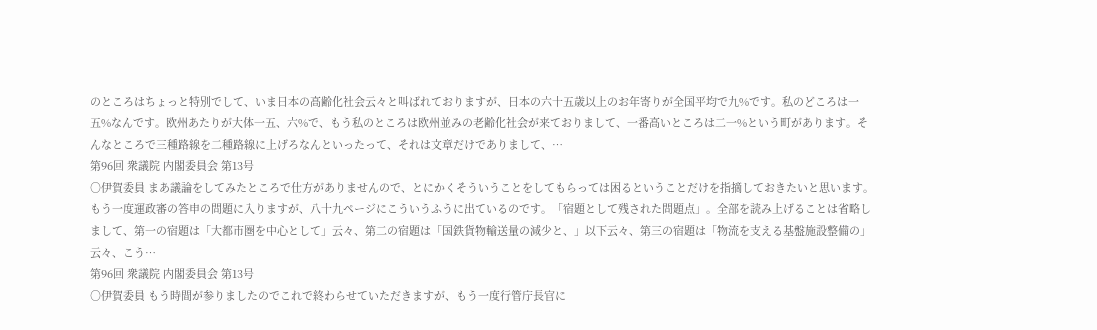のところはちょっと特別でして、いま日本の高齢化社会云々と叫ばれておりますが、日本の六十五歳以上のお年寄りが全国平均で九%です。私のどころは一五%なんです。欧州あたりが大体一五、六%で、もう私のところは欧州並みの老齢化社会が来ておりまして、一番高いところは二一%という町があります。そんなところで三種路線を二種路線に上げろなんといったって、それは文章だけでありまして、…
第96回 衆議院 内閣委員会 第13号
○伊賀委員 まあ議論をしてみたところで仕方がありませんので、とにかくそういうことをしてもらっては困るということだけを指摘しておきたいと思います。 もう一度運政審の答申の問題に入りますが、八十九ページにこういうふうに出ているのです。「宿題として残された問題点」。全部を読み上げることは省略しまして、第一の宿題は「大都市圏を中心として」云々、第二の宿題は「国鉄貨物輸送量の減少と、」以下云々、第三の宿題は「物流を支える基盤施設整備の」云々、こう…
第96回 衆議院 内閣委員会 第13号
○伊賀委員 もう時間が参りましたのでこれで終わらせていただきますが、もう一度行管庁長官に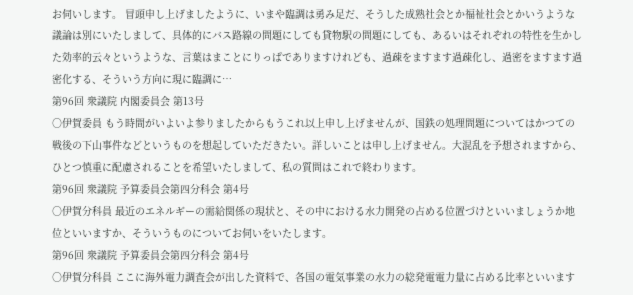お伺いします。 冒頭申し上げましたように、いまや臨調は勇み足だ、そうした成熟社会とか福祉社会とかいうような議論は別にいたしまして、具体的にバス路線の問題にしても貸物駅の問題にしても、あるいはそれぞれの特性を生かした効率的云々というような、言葉はまことにりっぱでありますけれども、過疎をますます過疎化し、過密をますます過密化する、そういう方向に現に臨調に…
第96回 衆議院 内閣委員会 第13号
○伊賀委員 もう時間がいよいよ参りましたからもうこれ以上申し上げませんが、国鉄の処理問題についてはかつての戦後の下山事件などというものを想起していただきたい。詳しいことは申し上げません。大混乱を予想されますから、ひとつ慎重に配慮されることを希望いたしまして、私の質問はこれで終わります。
第96回 衆議院 予算委員会第四分科会 第4号
○伊賀分科員 最近のエネルギーの需給関係の現状と、その中における水力開発の占める位置づけといいましょうか地位といいますか、そういうものについてお伺いをいたします。
第96回 衆議院 予算委員会第四分科会 第4号
○伊賀分科員 ここに海外電力調査会が出した資料で、各国の電気事業の水力の総発電電力量に占める比率といいます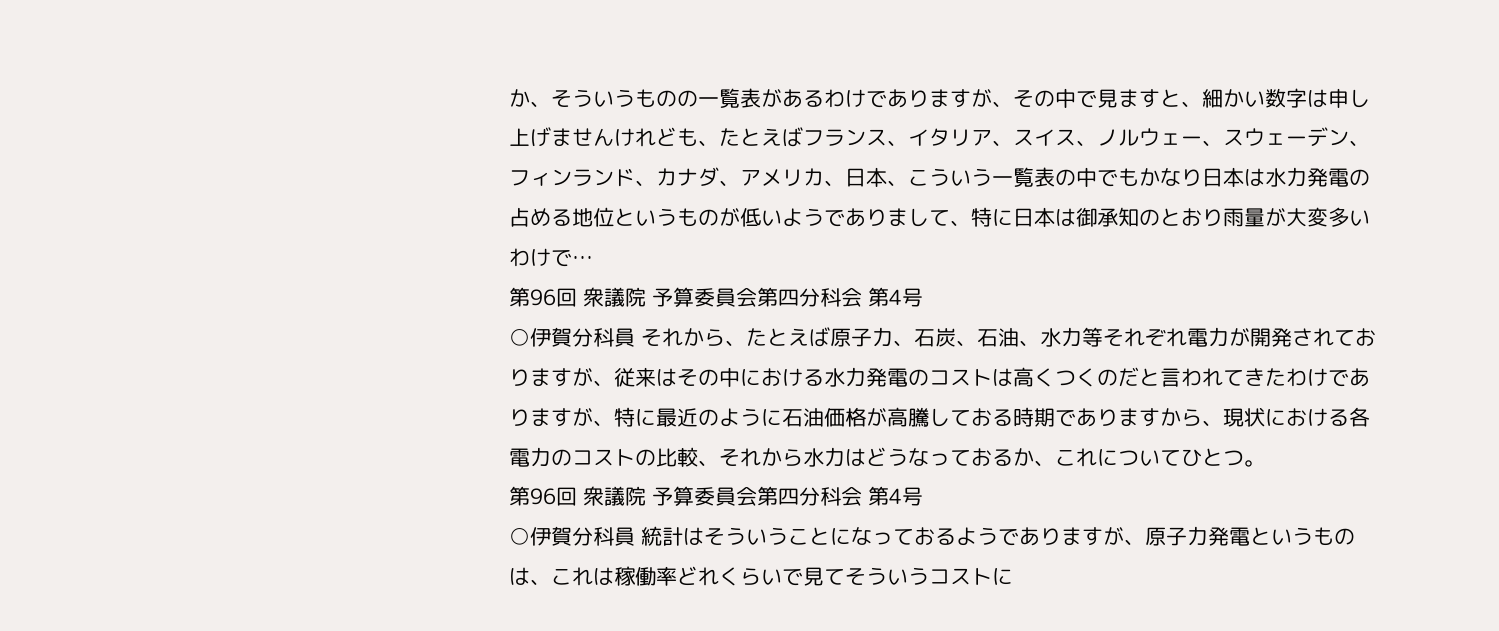か、そういうものの一覧表があるわけでありますが、その中で見ますと、細かい数字は申し上げませんけれども、たとえばフランス、イタリア、スイス、ノルウェー、スウェーデン、フィンランド、カナダ、アメリカ、日本、こういう一覧表の中でもかなり日本は水力発電の占める地位というものが低いようでありまして、特に日本は御承知のとおり雨量が大変多いわけで…
第96回 衆議院 予算委員会第四分科会 第4号
○伊賀分科員 それから、たとえば原子力、石炭、石油、水力等それぞれ電力が開発されておりますが、従来はその中における水力発電のコストは高くつくのだと言われてきたわけでありますが、特に最近のように石油価格が高騰しておる時期でありますから、現状における各電力のコストの比較、それから水力はどうなっておるか、これについてひとつ。
第96回 衆議院 予算委員会第四分科会 第4号
○伊賀分科員 統計はそういうことになっておるようでありますが、原子力発電というものは、これは稼働率どれくらいで見てそういうコストに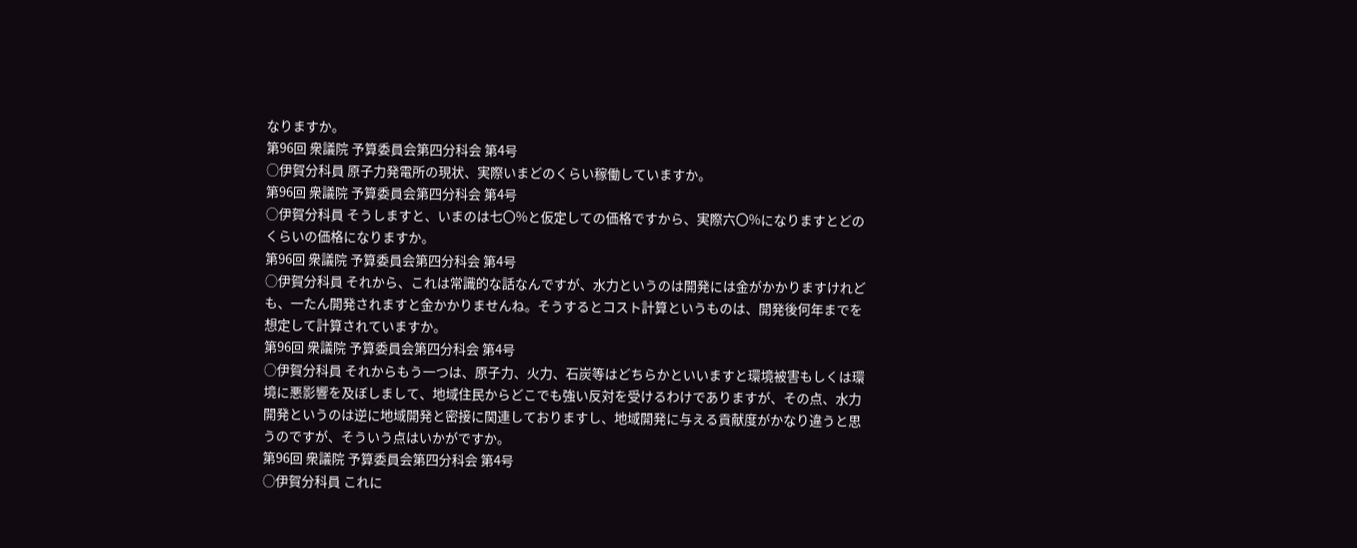なりますか。
第96回 衆議院 予算委員会第四分科会 第4号
○伊賀分科員 原子力発電所の現状、実際いまどのくらい稼働していますか。
第96回 衆議院 予算委員会第四分科会 第4号
○伊賀分科員 そうしますと、いまのは七〇%と仮定しての価格ですから、実際六〇%になりますとどのくらいの価格になりますか。
第96回 衆議院 予算委員会第四分科会 第4号
○伊賀分科員 それから、これは常識的な話なんですが、水力というのは開発には金がかかりますけれども、一たん開発されますと金かかりませんね。そうするとコスト計算というものは、開発後何年までを想定して計算されていますか。
第96回 衆議院 予算委員会第四分科会 第4号
○伊賀分科員 それからもう一つは、原子力、火力、石炭等はどちらかといいますと環境被害もしくは環境に悪影響を及ぼしまして、地域住民からどこでも強い反対を受けるわけでありますが、その点、水力開発というのは逆に地域開発と密接に関連しておりますし、地域開発に与える貢献度がかなり違うと思うのですが、そういう点はいかがですか。
第96回 衆議院 予算委員会第四分科会 第4号
○伊賀分科員 これに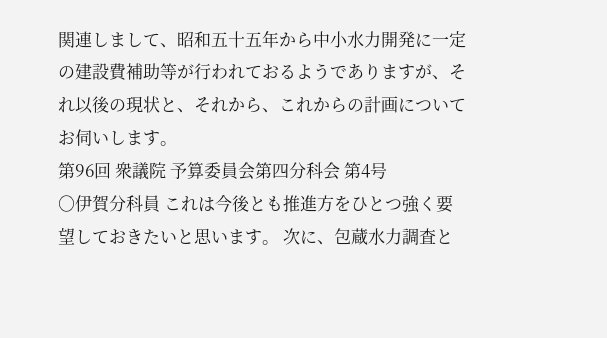関連しまして、昭和五十五年から中小水力開発に一定の建設費補助等が行われておるようでありますが、それ以後の現状と、それから、これからの計画についてお伺いします。
第96回 衆議院 予算委員会第四分科会 第4号
○伊賀分科員 これは今後とも推進方をひとつ強く要望しておきたいと思います。 次に、包蔵水力調査と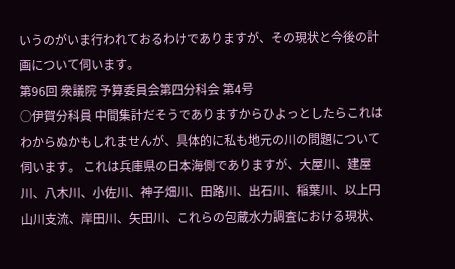いうのがいま行われておるわけでありますが、その現状と今後の計画について伺います。
第96回 衆議院 予算委員会第四分科会 第4号
○伊賀分科員 中間集計だそうでありますからひよっとしたらこれはわからぬかもしれませんが、具体的に私も地元の川の問題について伺います。 これは兵庫県の日本海側でありますが、大屋川、建屋川、八木川、小佐川、神子畑川、田路川、出石川、稲葉川、以上円山川支流、岸田川、矢田川、これらの包蔵水力調査における現状、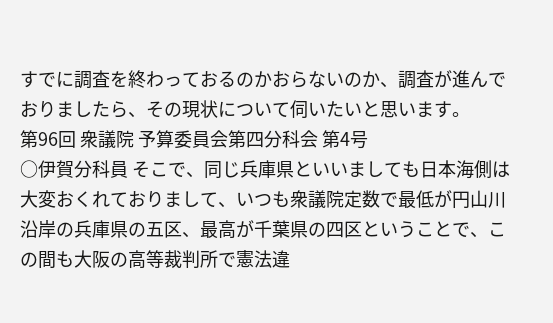すでに調査を終わっておるのかおらないのか、調査が進んでおりましたら、その現状について伺いたいと思います。
第96回 衆議院 予算委員会第四分科会 第4号
○伊賀分科員 そこで、同じ兵庫県といいましても日本海側は大変おくれておりまして、いつも衆議院定数で最低が円山川沿岸の兵庫県の五区、最高が千葉県の四区ということで、この間も大阪の高等裁判所で憲法違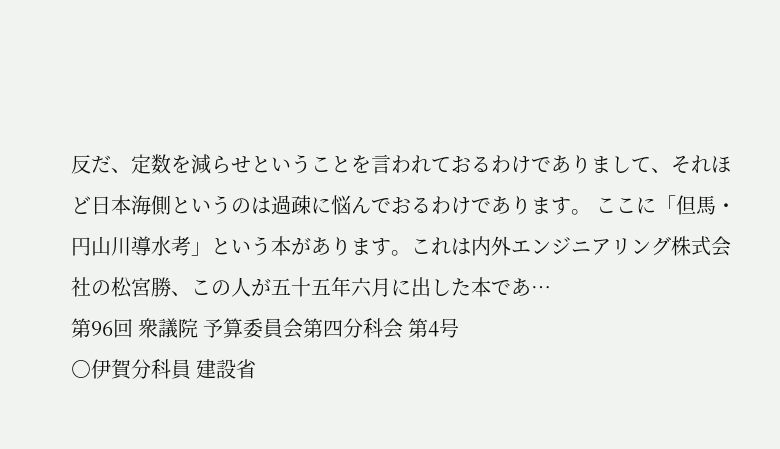反だ、定数を減らせということを言われておるわけでありまして、それほど日本海側というのは過疎に悩んでおるわけであります。 ここに「但馬・円山川導水考」という本があります。これは内外エンジニアリング株式会社の松宮勝、この人が五十五年六月に出した本であ…
第96回 衆議院 予算委員会第四分科会 第4号
○伊賀分科員 建設省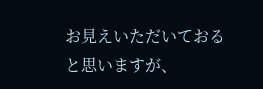お見えいただいておると思いますが、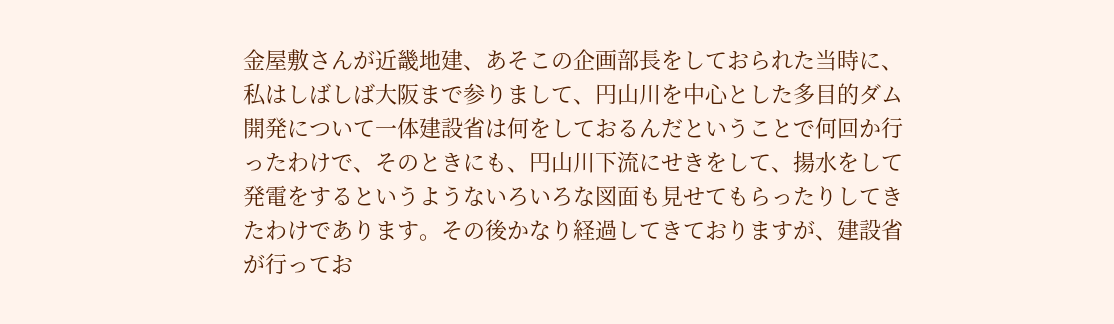金屋敷さんが近畿地建、あそこの企画部長をしておられた当時に、私はしばしば大阪まで参りまして、円山川を中心とした多目的ダム開発について一体建設省は何をしておるんだということで何回か行ったわけで、そのときにも、円山川下流にせきをして、揚水をして発電をするというようないろいろな図面も見せてもらったりしてきたわけであります。その後かなり経過してきておりますが、建設省が行ってお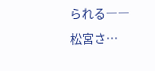られる――松宮さ…